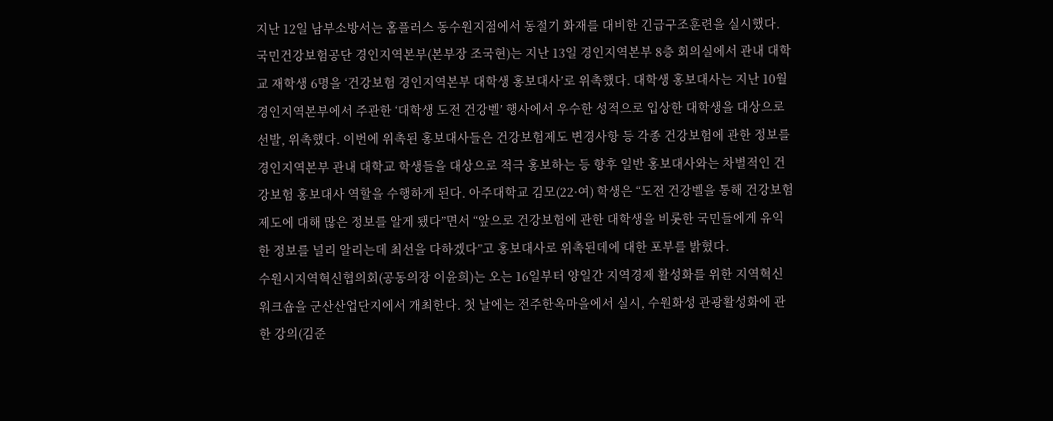지난 12일 남부소방서는 홈플러스 동수원지점에서 동절기 화재를 대비한 긴급구조훈련을 실시했다. 국민건강보험공단 경인지역본부(본부장 조국현)는 지난 13일 경인지역본부 8층 회의실에서 관내 대학교 재학생 6명을 ‘건강보험 경인지역본부 대학생 홍보대사’로 위촉했다. 대학생 홍보대사는 지난 10월 경인지역본부에서 주관한 ‘대학생 도전 건강벨’ 행사에서 우수한 성적으로 입상한 대학생을 대상으로 선발, 위촉했다. 이번에 위촉된 홍보대사들은 건강보험제도 변경사항 등 각종 건강보험에 관한 정보를 경인지역본부 관내 대학교 학생들을 대상으로 적극 홍보하는 등 향후 일반 홍보대사와는 차별적인 건강보험 홍보대사 역할을 수행하게 된다. 아주대학교 김모(22·여) 학생은 “도전 건강벨을 통해 건강보험제도에 대해 많은 정보를 알게 됐다”면서 “앞으로 건강보험에 관한 대학생을 비롯한 국민들에게 유익한 정보를 널리 알리는데 최선을 다하겠다”고 홍보대사로 위촉된데에 대한 포부를 밝혔다.
수원시지역혁신협의회(공동의장 이윤희)는 오는 16일부터 양일간 지역경제 활성화를 위한 지역혁신 워크숍을 군산산업단지에서 개최한다. 첫 날에는 전주한옥마을에서 실시, 수원화성 관광활성화에 관한 강의(김준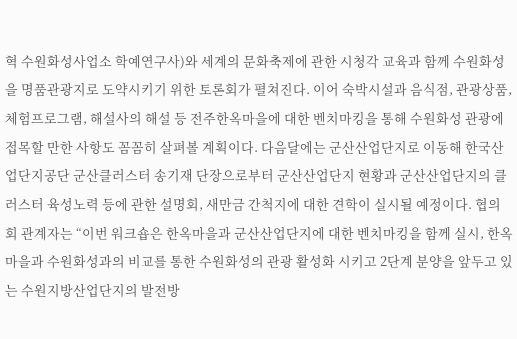혁 수원화성사업소 학예연구사)와 세계의 문화축제에 관한 시청각 교육과 함께 수원화성을 명품관광지로 도약시키기 위한 토론회가 펼쳐진다. 이어 숙박시설과 음식점, 관광상품, 체험프로그램, 해설사의 해설 등 전주한옥마을에 대한 벤치마킹을 통해 수원화성 관광에 접목할 만한 사항도 꼼꼼히 살펴볼 계획이다. 다음달에는 군산산업단지로 이동해 한국산업단지공단 군산클러스터 송기재 단장으로부터 군산산업단지 현황과 군산산업단지의 클러스터 육성노력 등에 관한 설명회, 새만금 간척지에 대한 견학이 실시될 예정이다. 협의회 관계자는 “이번 워크숍은 한옥마을과 군산산업단지에 대한 벤치마킹을 함께 실시, 한옥마을과 수원화성과의 비교를 통한 수원화성의 관광 활성화 시키고 2단계 분양을 앞두고 있는 수원지방산업단지의 발전방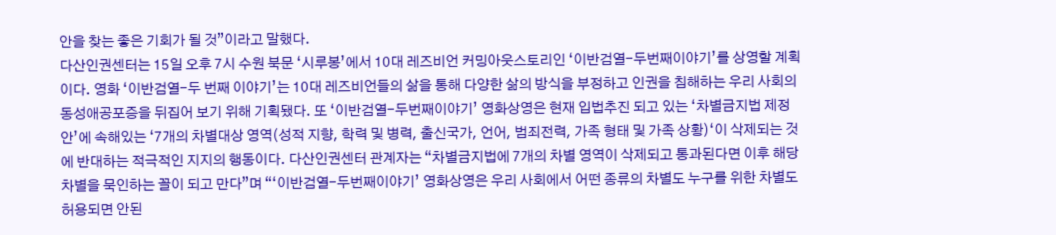안을 찾는 좋은 기회가 될 것”이라고 말했다.
다산인권센터는 15일 오후 7시 수원 북문 ‘시루봉’에서 10대 레즈비언 커밍아웃스토리인 ‘이반검열-두번째이야기’를 상영할 계획이다. 영화 ‘이반검열-두 번째 이야기’는 10대 레즈비언들의 삶을 통해 다양한 삶의 방식을 부정하고 인권을 침해하는 우리 사회의 동성애공포증을 뒤집어 보기 위해 기획됐다. 또 ‘이반검열-두번째이야기’ 영화상영은 현재 입법추진 되고 있는 ‘차별금지법 제정안’에 속해있는 ‘7개의 차별대상 영역(성적 지향, 학력 및 병력, 출신국가, 언어, 범죄전력, 가족 형태 및 가족 상황)‘이 삭제되는 것에 반대하는 적극적인 지지의 행동이다. 다산인권센터 관계자는 “차별금지법에 7개의 차별 영역이 삭제되고 통과된다면 이후 해당 차별을 묵인하는 꼴이 되고 만다”며 “‘이반검열-두번째이야기’ 영화상영은 우리 사회에서 어떤 종류의 차별도 누구를 위한 차별도 허용되면 안된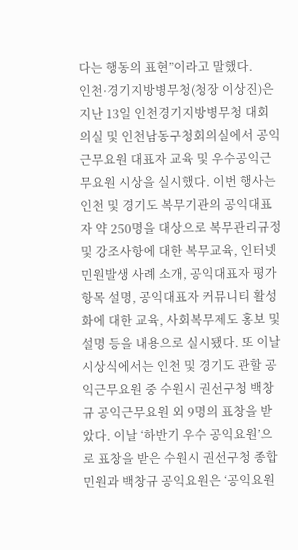다는 행동의 표현”이라고 말했다.
인천·경기지방병무청(청장 이상진)은 지난 13일 인천경기지방병무청 대회의실 및 인천남동구청회의실에서 공익근무요원 대표자 교육 및 우수공익근무요원 시상을 실시했다. 이번 행사는 인천 및 경기도 복무기관의 공익대표자 약 250명을 대상으로 복무관리규정 및 강조사항에 대한 복무교육, 인터넷 민원발생 사례 소개, 공익대표자 평가 항목 설명, 공익대표자 커뮤니티 활성화에 대한 교육, 사회복무제도 홍보 및 설명 등을 내용으로 실시됐다. 또 이날 시상식에서는 인천 및 경기도 관할 공익근무요원 중 수원시 권선구청 백창규 공익근무요원 외 9명의 표창을 받았다. 이날 ‘하반기 우수 공익요원’으로 표창을 받은 수원시 권선구청 종합민원과 백창규 공익요원은 ‘공익요원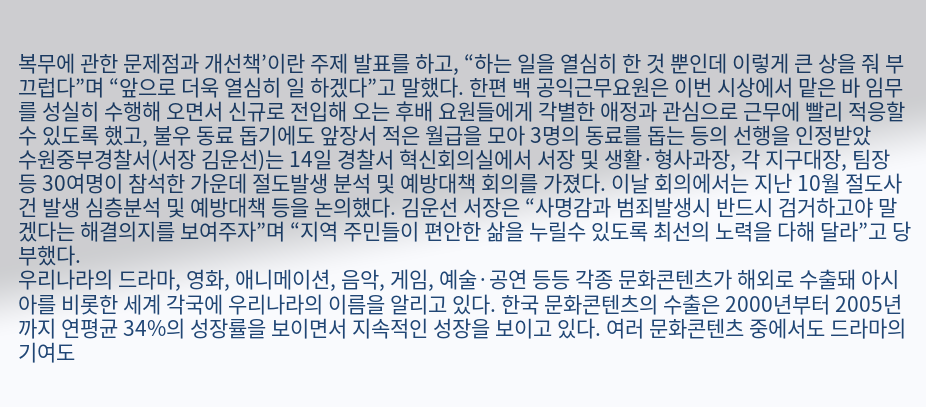복무에 관한 문제점과 개선책’이란 주제 발표를 하고, “하는 일을 열심히 한 것 뿐인데 이렇게 큰 상을 줘 부끄럽다”며 “앞으로 더욱 열심히 일 하겠다”고 말했다. 한편 백 공익근무요원은 이번 시상에서 맡은 바 임무를 성실히 수행해 오면서 신규로 전입해 오는 후배 요원들에게 각별한 애정과 관심으로 근무에 빨리 적응할 수 있도록 했고, 불우 동료 돕기에도 앞장서 적은 월급을 모아 3명의 동료를 돕는 등의 선행을 인정받았
수원중부경찰서(서장 김운선)는 14일 경찰서 혁신회의실에서 서장 및 생활·형사과장, 각 지구대장, 팀장 등 30여명이 참석한 가운데 절도발생 분석 및 예방대책 회의를 가졌다. 이날 회의에서는 지난 10월 절도사건 발생 심층분석 및 예방대책 등을 논의했다. 김운선 서장은 “사명감과 범죄발생시 반드시 검거하고야 말겠다는 해결의지를 보여주자”며 “지역 주민들이 편안한 삶을 누릴수 있도록 최선의 노력을 다해 달라”고 당부했다.
우리나라의 드라마, 영화, 애니메이션, 음악, 게임, 예술·공연 등등 각종 문화콘텐츠가 해외로 수출돼 아시아를 비롯한 세계 각국에 우리나라의 이름을 알리고 있다. 한국 문화콘텐츠의 수출은 2000년부터 2005년까지 연평균 34%의 성장률을 보이면서 지속적인 성장을 보이고 있다. 여러 문화콘텐츠 중에서도 드라마의 기여도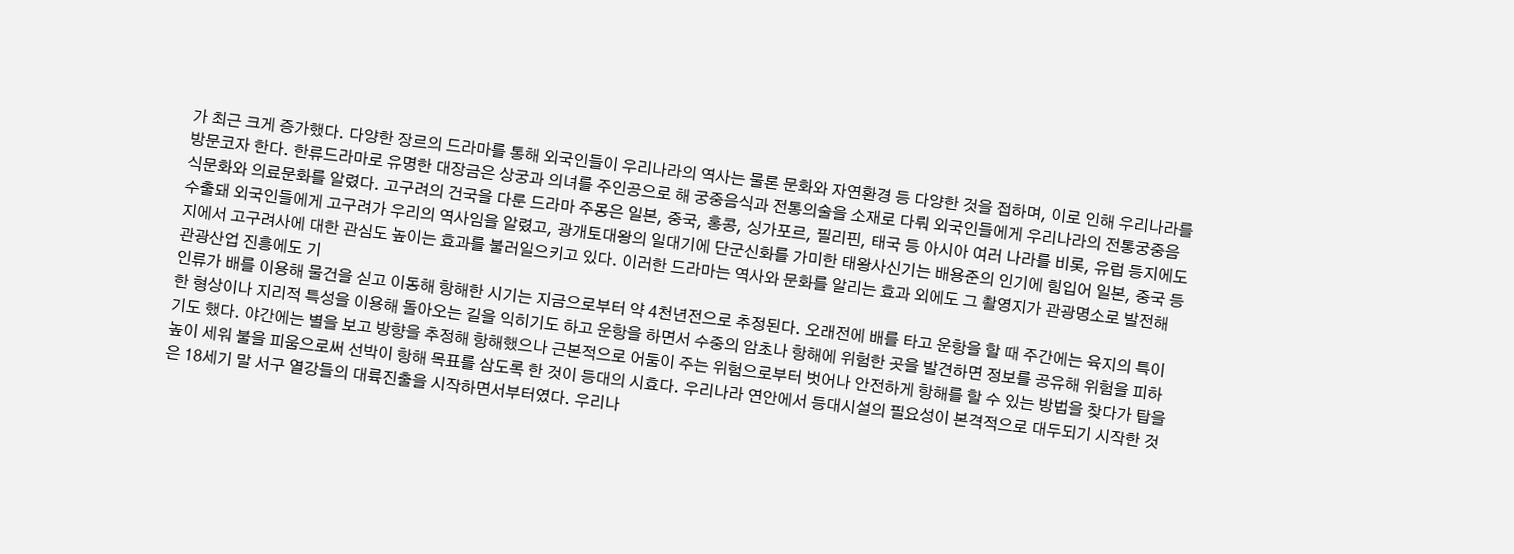가 최근 크게 증가했다. 다양한 장르의 드라마를 통해 외국인들이 우리나라의 역사는 물론 문화와 자연환경 등 다양한 것을 접하며, 이로 인해 우리나라를 방문코자 한다. 한류드라마로 유명한 대장금은 상궁과 의녀를 주인공으로 해 궁중음식과 전통의술을 소재로 다뤄 외국인들에게 우리나라의 전통궁중음식문화와 의료문화를 알렸다. 고구려의 건국을 다룬 드라마 주몽은 일본, 중국, 홍콩, 싱가포르, 필리핀, 태국 등 아시아 여러 나라를 비롯, 유럽 등지에도 수출돼 외국인들에게 고구려가 우리의 역사임을 알렸고, 광개토대왕의 일대기에 단군신화를 가미한 태왕사신기는 배용준의 인기에 힘입어 일본, 중국 등지에서 고구려사에 대한 관심도 높이는 효과를 불러일으키고 있다. 이러한 드라마는 역사와 문화를 알리는 효과 외에도 그 촬영지가 관광명소로 발전해 관광산업 진흥에도 기
인류가 배를 이용해 물건을 싣고 이동해 항해한 시기는 지금으로부터 약 4천년전으로 추정된다. 오래전에 배를 타고 운항을 할 때 주간에는 육지의 특이한 형상이나 지리적 특성을 이용해 돌아오는 길을 익히기도 하고 운항을 하면서 수중의 암초나 항해에 위험한 곳을 발견하면 정보를 공유해 위험을 피하기도 했다. 야간에는 별을 보고 방향을 추정해 항해했으나 근본적으로 어둠이 주는 위험으로부터 벗어나 안전하게 항해를 할 수 있는 방법을 찾다가 탑을 높이 세워 불을 피움으로써 선박이 항해 목표를 삼도록 한 것이 등대의 시효다. 우리나라 연안에서 등대시설의 필요성이 본격적으로 대두되기 시작한 것은 18세기 말 서구 열강들의 대륙진출을 시작하면서부터였다. 우리나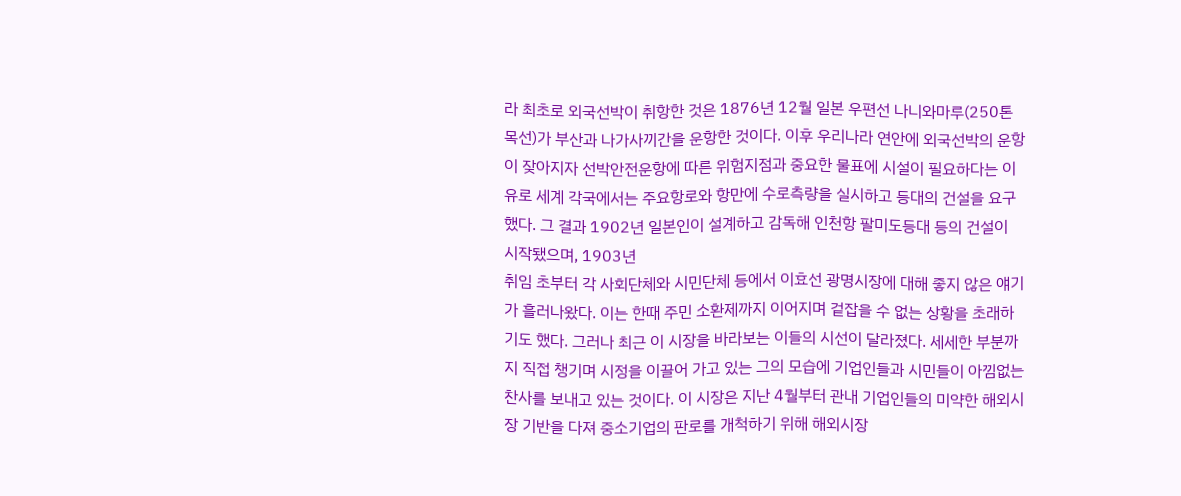라 최초로 외국선박이 취항한 것은 1876년 12월 일본 우편선 나니와마루(250톤 목선)가 부산과 나가사끼간을 운항한 것이다. 이후 우리나라 연안에 외국선박의 운항이 잦아지자 선박안전운항에 따른 위험지점과 중요한 물표에 시설이 필요하다는 이유로 세계 각국에서는 주요항로와 항만에 수로측량을 실시하고 등대의 건설을 요구했다. 그 결과 1902년 일본인이 설계하고 감독해 인천항 팔미도등대 등의 건설이 시작됐으며, 1903년
취임 초부터 각 사회단체와 시민단체 등에서 이효선 광명시장에 대해 좋지 않은 얘기가 흘러나왔다. 이는 한때 주민 소환제까지 이어지며 겉잡을 수 없는 상황을 초래하기도 했다. 그러나 최근 이 시장을 바라보는 이들의 시선이 달라졌다. 세세한 부분까지 직접 챙기며 시정을 이끌어 가고 있는 그의 모습에 기업인들과 시민들이 아낌없는 찬사를 보내고 있는 것이다. 이 시장은 지난 4월부터 관내 기업인들의 미약한 해외시장 기반을 다져 중소기업의 판로를 개척하기 위해 해외시장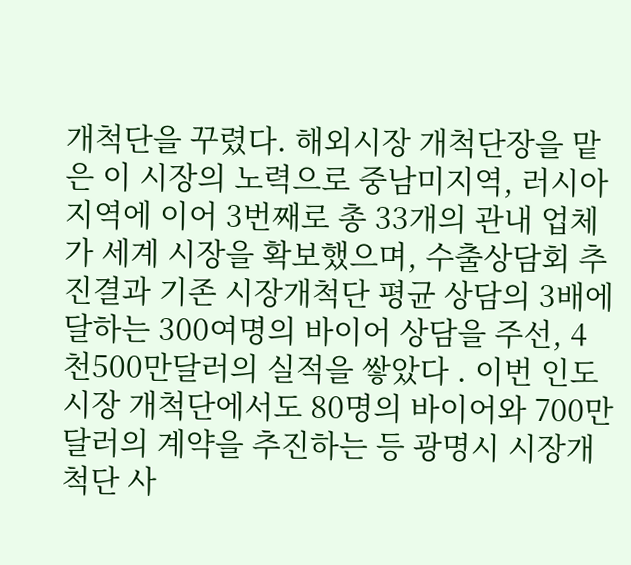개척단을 꾸렸다. 해외시장 개척단장을 맡은 이 시장의 노력으로 중남미지역, 러시아지역에 이어 3번째로 총 33개의 관내 업체가 세계 시장을 확보했으며, 수출상담회 추진결과 기존 시장개척단 평균 상담의 3배에 달하는 300여명의 바이어 상담을 주선, 4천500만달러의 실적을 쌓았다 . 이번 인도시장 개척단에서도 80명의 바이어와 700만달러의 계약을 추진하는 등 광명시 시장개척단 사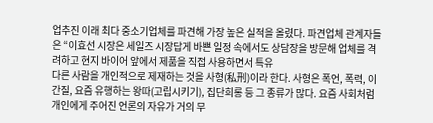업추진 이래 최다 중소기업체를 파견해 가장 높은 실적을 올렸다. 파견업체 관계자들은 “이효선 시장은 세일즈 시장답게 바쁜 일정 속에서도 상담장을 방문해 업체를 격려하고 현지 바이어 앞에서 제품을 직접 사용하면서 특유
다른 사람을 개인적으로 제재하는 것을 사형(私刑)이라 한다. 사형은 폭언, 폭력, 이간질, 요즘 유행하는 왕따(고립시키기), 집단희롱 등 그 종류가 많다. 요즘 사회처럼 개인에게 주어진 언론의 자유가 거의 무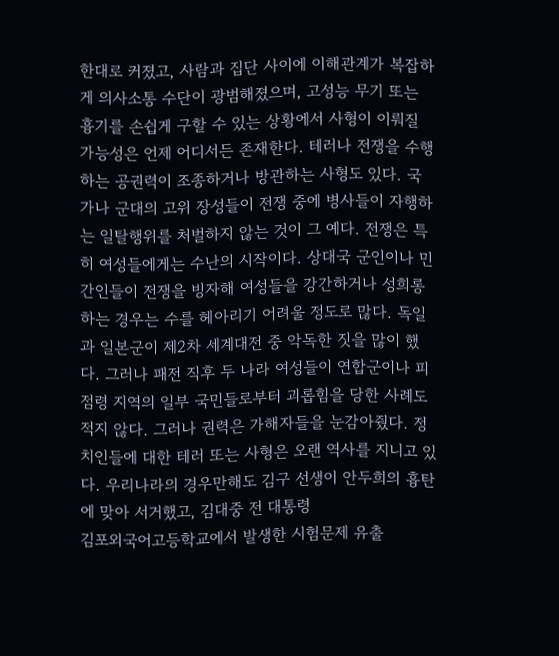한대로 커졌고, 사람과 집단 사이에 이해관계가 복잡하게 의사소통 수단이 광범해졌으며, 고성능 무기 또는 흉기를 손쉽게 구할 수 있는 상황에서 사형이 이뤄질 가능성은 언제 어디서든 존재한다. 테러나 전쟁을 수행하는 공권력이 조종하거나 방관하는 사형도 있다. 국가나 군대의 고위 장성들이 전쟁 중에 병사들이 자행하는 일탈행위를 처벌하지 않는 것이 그 예다. 전쟁은 특히 여성들에게는 수난의 시작이다. 상대국 군인이나 민간인들이 전쟁을 빙자해 여성들을 강간하거나 성희롱하는 경우는 수를 헤아리기 어려울 정도로 많다. 독일과 일본군이 제2차 세계대전 중 악독한 짓을 많이 했다. 그러나 패전 직후 두 나라 여성들이 연합군이나 피점령 지역의 일부 국민들로부터 괴롭힘을 당한 사례도 적지 않다. 그러나 권력은 가해자들을 눈감아줬다. 정치인들에 대한 테러 또는 사형은 오랜 역사를 지니고 있다. 우리나라의 경우만해도 김구 선생이 안두희의 흉탄에 맞아 서거했고, 김대중 전 대통령
김포외국어고등학교에서 발생한 시험문제 유출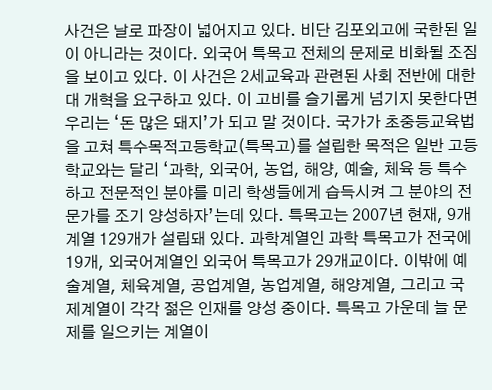사건은 날로 파장이 넓어지고 있다. 비단 김포외고에 국한된 일이 아니라는 것이다. 외국어 특목고 전체의 문제로 비화될 조짐을 보이고 있다. 이 사건은 2세교육과 관련된 사회 전반에 대한 대 개혁을 요구하고 있다. 이 고비를 슬기롭게 넘기지 못한다면 우리는 ‘돈 많은 돼지’가 되고 말 것이다. 국가가 초중등교육법을 고쳐 특수목적고등학교(특목고)를 설립한 목적은 일반 고등학교와는 달리 ‘과학, 외국어, 농업, 해양, 예술, 체육 등 특수하고 전문적인 분야를 미리 학생들에게 습득시켜 그 분야의 전문가를 조기 양성하자’는데 있다. 특목고는 2007년 현재, 9개 계열 129개가 설립돼 있다. 과학계열인 과학 특목고가 전국에 19개, 외국어계열인 외국어 특목고가 29개교이다. 이밖에 예술계열, 체육계열, 공업계열, 농업계열, 해양계열, 그리고 국제계열이 각각 젊은 인재를 양성 중이다. 특목고 가운데 늘 문제를 일으키는 계열이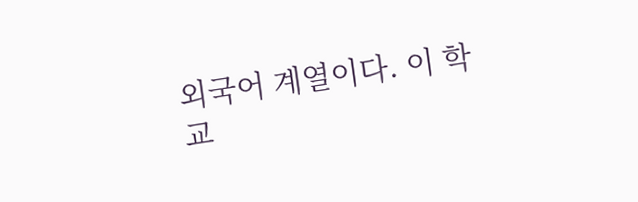외국어 계열이다. 이 학교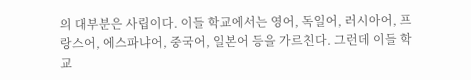의 대부분은 사립이다. 이들 학교에서는 영어, 독일어, 러시아어, 프랑스어, 에스파냐어, 중국어, 일본어 등을 가르친다. 그런데 이들 학교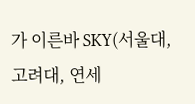가 이른바 SKY(서울대, 고려대, 연세